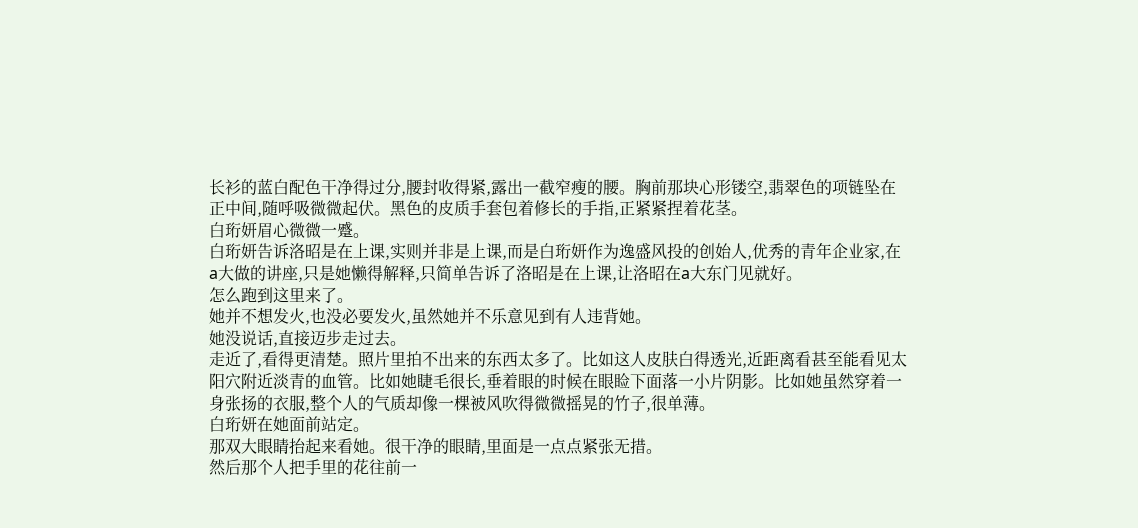长衫的蓝白配色干净得过分,腰封收得紧,露出一截窄瘦的腰。胸前那块心形镂空,翡翠色的项链坠在正中间,随呼吸微微起伏。黑色的皮质手套包着修长的手指,正紧紧捏着花茎。
白珩妍眉心微微一蹙。
白珩妍告诉洛昭是在上课,实则并非是上课,而是白珩妍作为逸盛风投的创始人,优秀的青年企业家,在a大做的讲座,只是她懒得解释,只简单告诉了洛昭是在上课,让洛昭在a大东门见就好。
怎么跑到这里来了。
她并不想发火,也没必要发火,虽然她并不乐意见到有人违背她。
她没说话,直接迈步走过去。
走近了,看得更清楚。照片里拍不出来的东西太多了。比如这人皮肤白得透光,近距离看甚至能看见太阳穴附近淡青的血管。比如她睫毛很长,垂着眼的时候在眼睑下面落一小片阴影。比如她虽然穿着一身张扬的衣服,整个人的气质却像一棵被风吹得微微摇晃的竹子,很单薄。
白珩妍在她面前站定。
那双大眼睛抬起来看她。很干净的眼睛,里面是一点点紧张无措。
然后那个人把手里的花往前一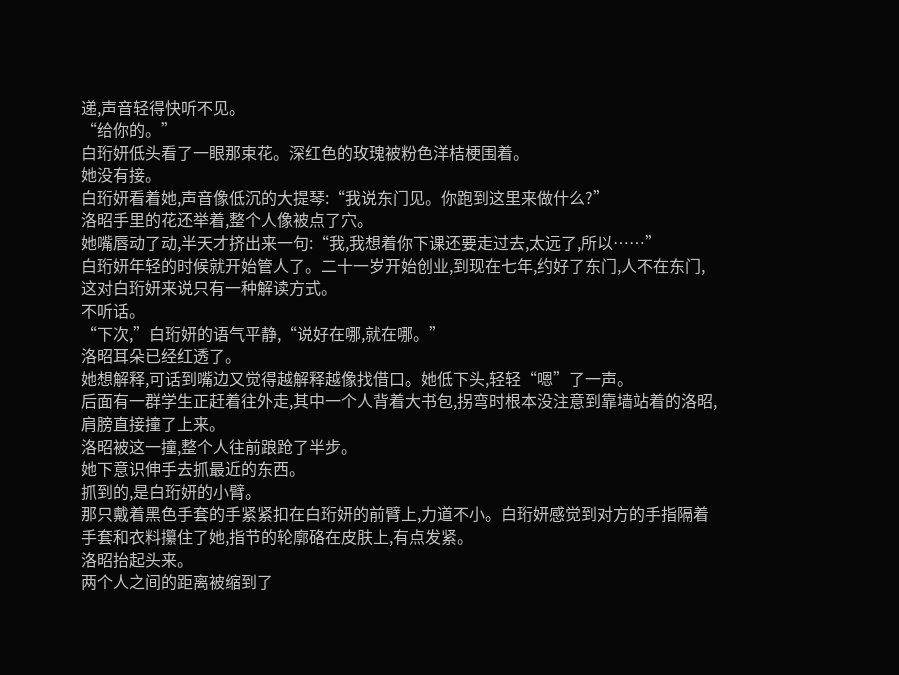递,声音轻得快听不见。
“给你的。”
白珩妍低头看了一眼那束花。深红色的玫瑰被粉色洋桔梗围着。
她没有接。
白珩妍看着她,声音像低沉的大提琴:“我说东门见。你跑到这里来做什么?”
洛昭手里的花还举着,整个人像被点了穴。
她嘴唇动了动,半天才挤出来一句:“我,我想着你下课还要走过去,太远了,所以……”
白珩妍年轻的时候就开始管人了。二十一岁开始创业,到现在七年,约好了东门,人不在东门,这对白珩妍来说只有一种解读方式。
不听话。
“下次,”白珩妍的语气平静,“说好在哪,就在哪。”
洛昭耳朵已经红透了。
她想解释,可话到嘴边又觉得越解释越像找借口。她低下头,轻轻“嗯”了一声。
后面有一群学生正赶着往外走,其中一个人背着大书包,拐弯时根本没注意到靠墙站着的洛昭,肩膀直接撞了上来。
洛昭被这一撞,整个人往前踉跄了半步。
她下意识伸手去抓最近的东西。
抓到的,是白珩妍的小臂。
那只戴着黑色手套的手紧紧扣在白珩妍的前臂上,力道不小。白珩妍感觉到对方的手指隔着手套和衣料攥住了她,指节的轮廓硌在皮肤上,有点发紧。
洛昭抬起头来。
两个人之间的距离被缩到了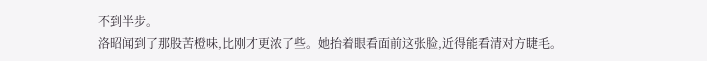不到半步。
洛昭闻到了那股苦橙味,比刚才更浓了些。她抬着眼看面前这张脸,近得能看清对方睫毛。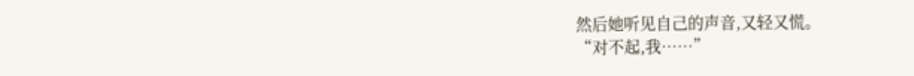然后她听见自己的声音,又轻又慌。
“对不起,我……”